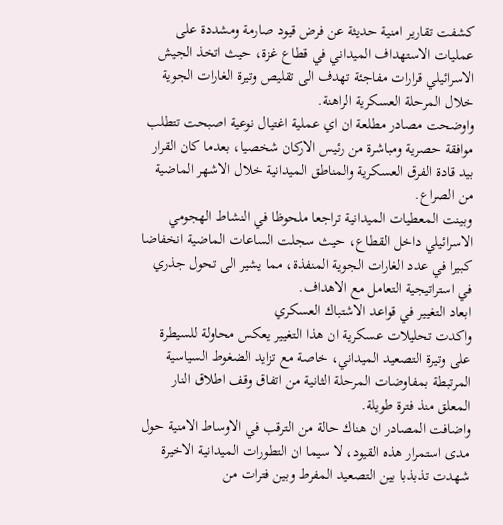كشفت تقارير امنية حديثة عن فرض قيود صارمة ومشددة على عمليات الاستهداف الميداني في قطاع غزة، حيث اتخذ الجيش الاسرائيلي قرارات مفاجئة تهدف الى تقليص وتيرة الغارات الجوية خلال المرحلة العسكرية الراهنة.
واوضحت مصادر مطلعة ان اي عملية اغتيال نوعية اصبحت تتطلب موافقة حصرية ومباشرة من رئيس الاركان شخصيا، بعدما كان القرار بيد قادة الفرق العسكرية والمناطق الميدانية خلال الاشهر الماضية من الصراع.
وبينت المعطيات الميدانية تراجعا ملحوظا في النشاط الهجومي الاسرائيلي داخل القطاع، حيث سجلت الساعات الماضية انخفاضا كبيرا في عدد الغارات الجوية المنفذة، مما يشير الى تحول جذري في استراتيجية التعامل مع الاهداف.
ابعاد التغيير في قواعد الاشتباك العسكري
واكدت تحليلات عسكرية ان هذا التغيير يعكس محاولة للسيطرة على وتيرة التصعيد الميداني، خاصة مع تزايد الضغوط السياسية المرتبطة بمفاوضات المرحلة الثانية من اتفاق وقف اطلاق النار المعلق منذ فترة طويلة.
واضافت المصادر ان هناك حالة من الترقب في الاوساط الامنية حول مدى استمرار هذه القيود، لا سيما ان التطورات الميدانية الاخيرة شهدت تذبذبا بين التصعيد المفرط وبين فترات من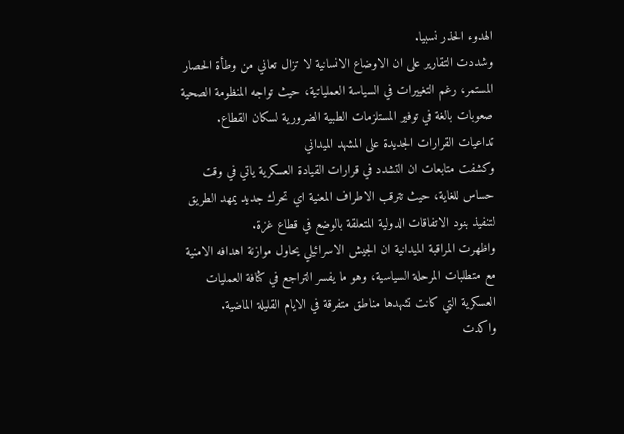الهدوء الحذر نسبيا.
وشددت التقارير على ان الاوضاع الانسانية لا تزال تعاني من وطأة الحصار المستمر، رغم التغييرات في السياسة العملياتية، حيث تواجه المنظومة الصحية صعوبات بالغة في توفير المستلزمات الطبية الضرورية لسكان القطاع.
تداعيات القرارات الجديدة على المشهد الميداني
وكشفت متابعات ان التشدد في قرارات القيادة العسكرية ياتي في وقت حساس للغاية، حيث تترقب الاطراف المعنية اي تحرك جديد يمهد الطريق لتنفيذ بنود الاتفاقات الدولية المتعلقة بالوضع في قطاع غزة.
واظهرت المراقبة الميدانية ان الجيش الاسرائيلي يحاول موازنة اهدافه الامنية مع متطلبات المرحلة السياسية، وهو ما يفسر التراجع في كثافة العمليات العسكرية التي كانت تشهدها مناطق متفرقة في الايام القليلة الماضية.
واكدت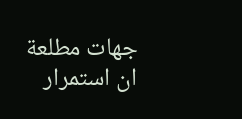جهات مطلعة ان استمرار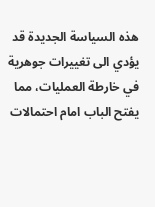هذه السياسة الجديدة قد يؤدي الى تغييرات جوهرية في خارطة العمليات، مما يفتح الباب امام احتمالات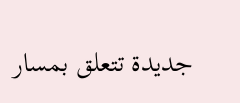جديدة تتعلق بمسار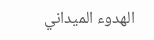الهدوء الميداني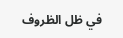في ظل الظروف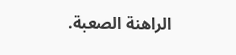الراهنة الصعبة.